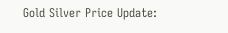Gold Silver Price Update: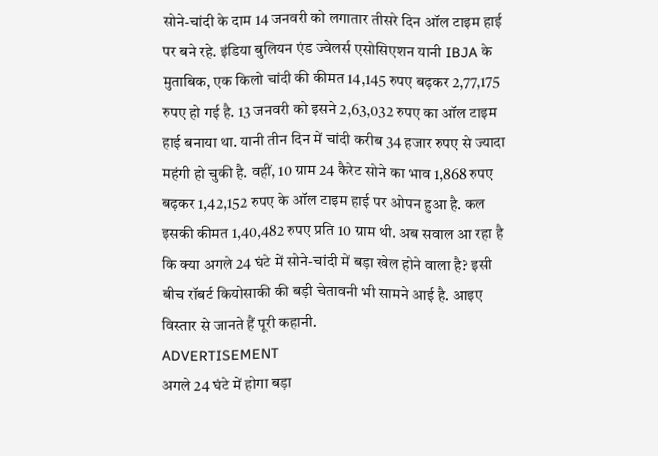सोने-चांदी के दाम 14 जनवरी को लगातार तीसरे दिन ऑल टाइम हाई पर बने रहे. इंडिया बुलियन एंड ज्वेलर्स एसोसिएशन यानी IBJA के मुताबिक, एक किलो चांदी की कीमत 14,145 रुपए बढ़कर 2,77,175 रुपए हो गई है. 13 जनवरी को इसने 2,63,032 रुपए का ऑल टाइम हाई बनाया था. यानी तीन दिन में चांदी करीब 34 हजार रुपए से ज्यादा महंगी हो चुकी है. वहीं, 10 ग्राम 24 कैरेट सोने का भाव 1,868 रुपए बढ़कर 1,42,152 रुपए के ऑल टाइम हाई पर ओपन हुआ है. कल इसकी कीमत 1,40,482 रुपए प्रति 10 ग्राम थी. अब सवाल आ रहा है कि क्या अगले 24 घंटे में सोने-चांदी में बड़ा खेल होने वाला है? इसी बीच रॉबर्ट कियोसाकी की बड़ी चेतावनी भी सामने आई है. आइए विस्तार से जानते हैं पूरी कहानी.
ADVERTISEMENT
अगले 24 घंटे में होगा बड़ा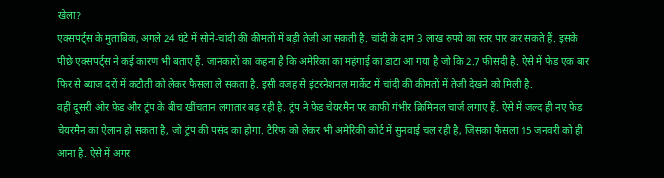खेला?
एक्सपर्ट्स के मुताबिक, अगले 24 घंटे में सोने-चांदी की कीमतों में बड़ी तेजी आ सकती है. चांदी के दाम 3 लाख रुपये का स्तर पार कर सकते हैं. इसके पीछे एक्सपर्ट्स ने कई कारण भी बताए हैं. जानकारों का कहना है कि अमेरिका का महंगाई का डाटा आ गया है जो कि 2.7 फीसदी है. ऐसे में फेड एक बार फिर से ब्याज दरों में कटौती को लेकर फैसला ले सकता है. इसी वजह से इंटरनेशनल मार्केट में चांदी की कीमतों में तेजी देखने को मिली है.
वहीं दूसरी ओर फेड और ट्रंप के बीच खींचतान लगातार बढ़ रही है. ट्रंप ने फेड चेयरमैन पर काफी गंभीर क्रिमिनल चार्ज लगाए हैं. ऐसे में जल्द ही नए फेड चेयरमैन का ऐलान हो सकता है, जो ट्रंप की पसंद का होगा. टैरिफ को लेकर भी अमेरिकी कोर्ट में सुनवाई चल रही है, जिसका फैसला 15 जनवरी को ही आना है. ऐसे में अगर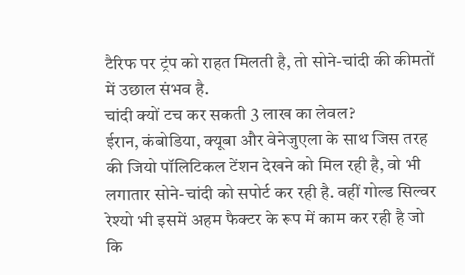टैरिफ पर ट्रंप को राहत मिलती है, तो सोने-चांदी की कीमतों में उछाल संभव है.
चांदी क्यों टच कर सकती 3 लाख का लेवल?
ईरान, कंबोडिया, क्यूबा और वेनेजुएला के साथ जिस तरह की जियो पॉलिटिकल टेंशन देखने को मिल रही है, वो भी लगातार सोने-चांदी को सपोर्ट कर रही है. वहीं गोल्ड सिल्वर रेश्यो भी इसमें अहम फैक्टर के रूप में काम कर रही है जो कि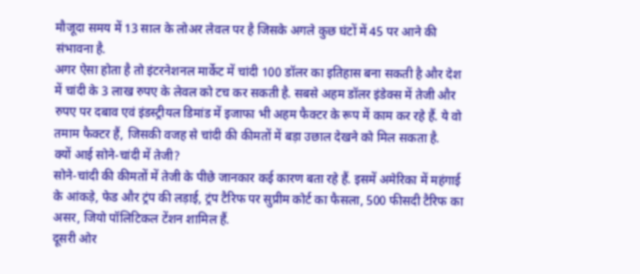मौजूदा समय में 13 साल के लोअर लेवल पर है जिसके अगले कुछ घंटों में 45 पर आने की संभावना है.
अगर ऐसा होता है तो इंटरनेशनल मार्केट में चांदी 100 डॉलर का इतिहास बना सकती है और देश में चांदी के 3 लाख रुपए के लेवल को टच कर सकती है. सबसे अहम डॉलर इंडेक्स में तेजी और रुपए पर दबाव एवं इंडस्ट्रीयल डिमांड में इजाफा भी अहम फैक्टर के रूप में काम कर रहे हैं. ये वो तमाम फैक्टर हैं, जिसकी वजह से चांदी की कीमतों में बड़ा उछाल देखने को मिल सकता है.
क्यों आई सोने-चांदी में तेजी?
सोने-चांदी की कीमतों में तेजी के पीछे जानकार कई कारण बता रहे हैं. इसमें अमेरिका में महंगाई के आंकड़े, फेड और ट्रंप की लड़ाई, ट्रंप टैरिफ पर सुप्रीम कोर्ट का फैसला, 500 फीसदी टैरिफ का असर, जियो पॉलिटिकल टेंशन शामिल हैं.
दूसरी ओर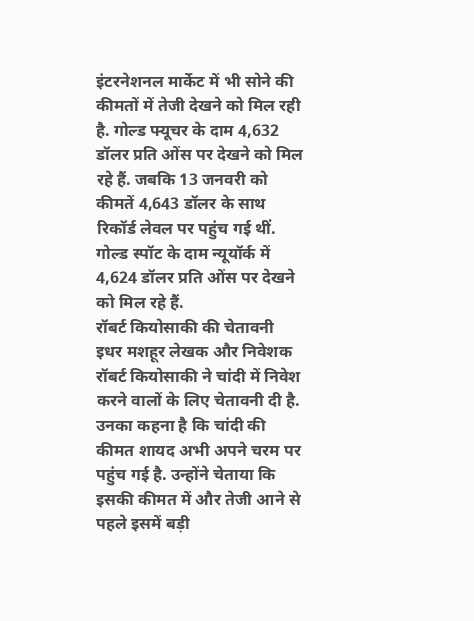इंटरनेशनल मार्केट में भी सोने की कीमतों में तेजी देखने को मिल रही है. गोल्ड फ्यूचर के दाम 4,632 डॉलर प्रति ओंस पर देखने को मिल रहे हैं. जबकि 13 जनवरी को कीमतें 4,643 डॉलर के साथ रिकॉर्ड लेवल पर पहुंच गई थीं. गोल्ड स्पॉट के दाम न्यूयॉर्क में 4,624 डॉलर प्रति ओंस पर देखने को मिल रहे हैं.
रॉबर्ट कियोसाकी की चेतावनी
इधर मशहूर लेखक और निवेशक रॉबर्ट कियोसाकी ने चांदी में निवेश करने वालों के लिए चेतावनी दी है. उनका कहना है कि चांदी की कीमत शायद अभी अपने चरम पर पहुंच गई है. उन्होंने चेताया कि इसकी कीमत में और तेजी आने से पहले इसमें बड़ी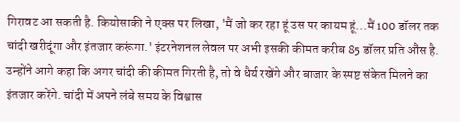गिरावट आ सकती है. कियोसाकी ने एक्स पर लिखा, 'मैं जो कर रहा हूं उस पर कायम हूं...मैं 100 डॉलर तक चांदी खरीदूंगा और इंतजार करूंगा.' इंटरनेशनल लेवल पर अभी इसकी कीमत करीब 85 डॉलर प्रति औंस है.
उन्होंने आगे कहा कि अगर चांदी की कीमत गिरती है, तो वे धैर्य रखेंगे और बाजार के स्पष्ट संकेत मिलने का इंतजार करेंगे. चांदी में अपने लंबे समय के विश्वास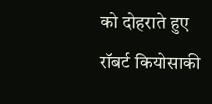को दोहराते हुए रॉबर्ट कियोसाकी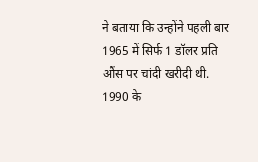ने बताया कि उन्होंने पहली बार 1965 में सिर्फ 1 डॉलर प्रति औंस पर चांदी खरीदी थी. 1990 के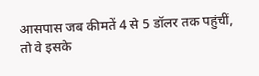आसपास जब कीमतें 4 से 5 डॉलर तक पहुंचीं, तो वे इसके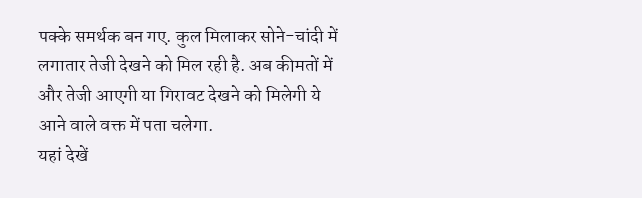पक्के समर्थक बन गए. कुल मिलाकर सोने-चांदी में लगातार तेजी देखने को मिल रही है. अब कीमतों में और तेजी आएगी या गिरावट देखने को मिलेगी ये आने वाले वक्त में पता चलेगा.
यहां देखें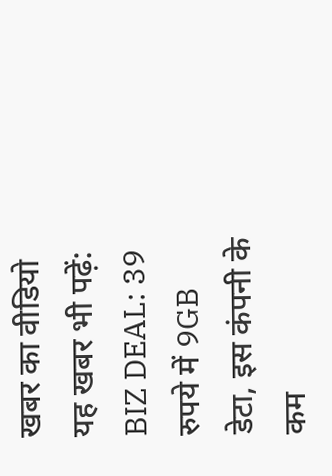खबर का वीडियो
यह खबर भी पढ़ें: BIZ DEAL: 39 रुपये में 9GB डेटा, इस कंपनी के कम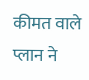कीमत वाले प्लान ने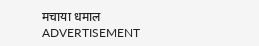मचाया धमाल
ADVERTISEMENT